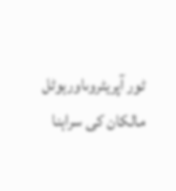ٹور آپریٹروںاورہوٹل مالکان کی سراہنا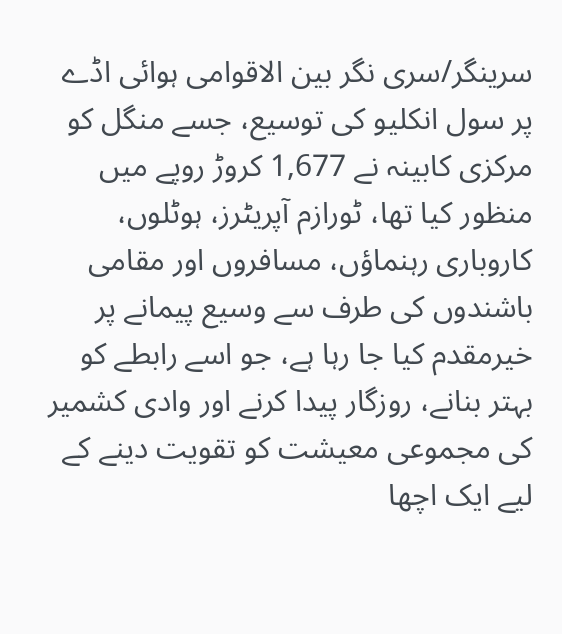سرینگر/سری نگر بین الاقوامی ہوائی اڈے پر سول انکلیو کی توسیع، جسے منگل کو مرکزی کابینہ نے 1,677 کروڑ روپے میں منظور کیا تھا، ٹورازم آپریٹرز، ہوٹلوں، کاروباری رہنماؤں، مسافروں اور مقامی باشندوں کی طرف سے وسیع پیمانے پر خیرمقدم کیا جا رہا ہے، جو اسے رابطے کو بہتر بنانے، روزگار پیدا کرنے اور وادی کشمیر کی مجموعی معیشت کو تقویت دینے کے لیے ایک اچھا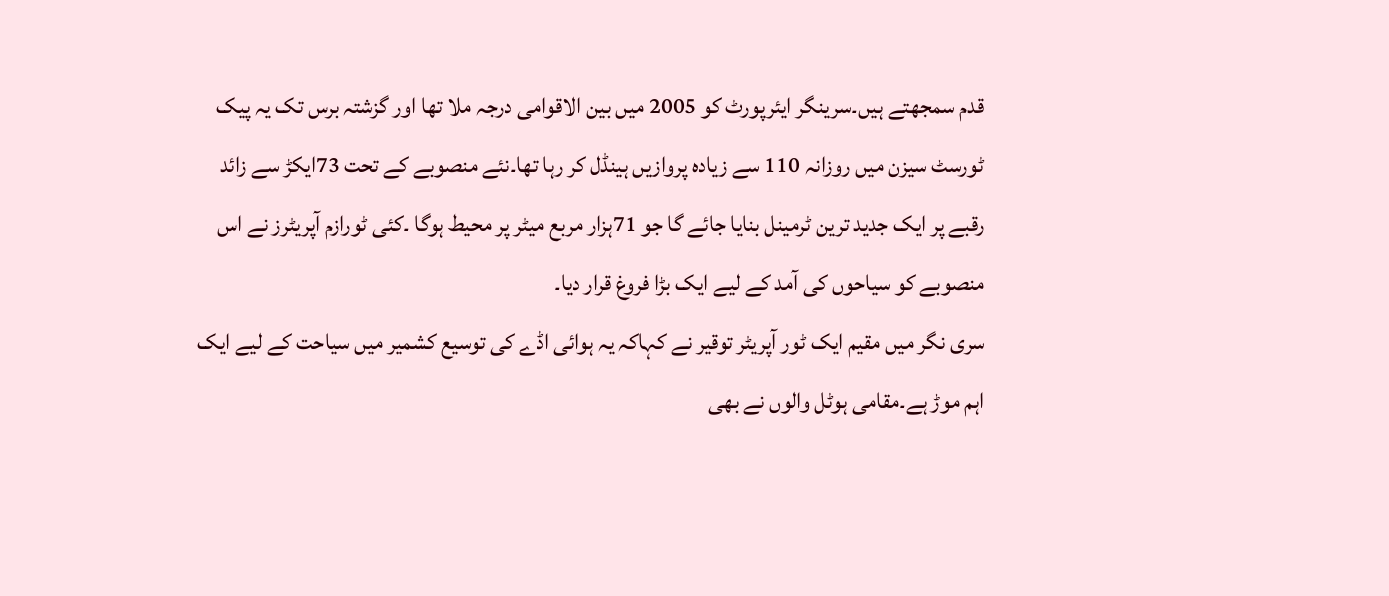قدم سمجھتے ہیں۔سرینگر ایئرپورٹ کو 2005 میں بین الاقوامی درجہ ملا تھا اور گزشتہ برس تک یہ پیک ٹورسٹ سیزن میں روزانہ 110 سے زیادہ پروازیں ہینڈل کر رہا تھا۔نئے منصوبے کے تحت 73ایکڑ سے زائد رقبے پر ایک جدید ترین ٹرمینل بنایا جائے گا جو 71ہزار مربع میٹر پر محیط ہوگا ۔کئی ٹورازم آپریٹرز نے اس منصوبے کو سیاحوں کی آمد کے لیے ایک بڑا فروغ قرار دیا۔
سری نگر میں مقیم ایک ٹور آپریٹر توقیر نے کہاکہ یہ ہوائی اڈے کی توسیع کشمیر میں سیاحت کے لیے ایک اہم موڑ ہے۔مقامی ہوٹل والوں نے بھی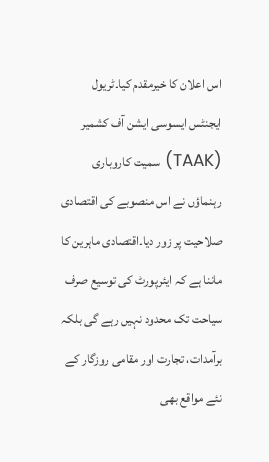اس اعلان کا خیرمقدم کیا۔ٹریول ایجنٹس ایسوسی ایشن آف کشمیر (TAAK) سمیت کاروباری رہنماؤں نے اس منصوبے کی اقتصادی صلاحیت پر زور دیا۔اقتصادی ماہرین کا ماننا ہے کہ ایئرپورٹ کی توسیع صرف سیاحت تک محدود نہیں رہے گی بلکہ برآمدات، تجارت اور مقامی روزگار کے نئے مواقع بھی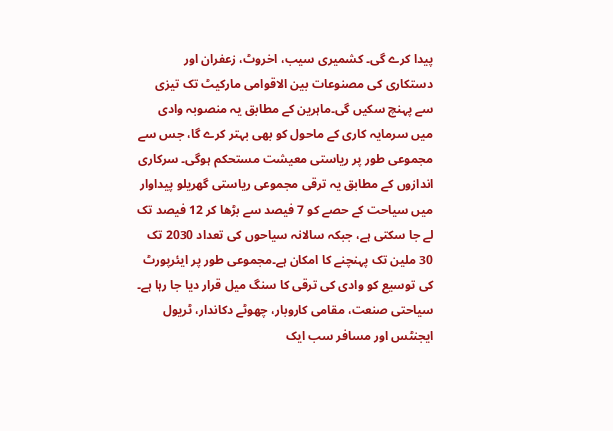پیدا کرے گی۔ کشمیری سیب، اخروٹ، زعفران اور دستکاری کی مصنوعات بین الاقوامی مارکیٹ تک تیزی سے پہنچ سکیں گی۔ماہرین کے مطابق یہ منصوبہ وادی میں سرمایہ کاری کے ماحول کو بھی بہتر کرے گا، جس سے مجموعی طور پر ریاستی معیشت مستحکم ہوگی۔ سرکاری اندازوں کے مطابق یہ ترقی مجموعی ریاستی گھریلو پیداوار میں سیاحت کے حصے کو 7 فیصد سے بڑھا کر 12 فیصد تک لے جا سکتی ہے، جبکہ سالانہ سیاحوں کی تعداد 2030 تک 30 ملین تک پہنچنے کا امکان ہے۔مجموعی طور پر ایئرپورٹ کی توسیع کو وادی کی ترقی کا سنگ میل قرار دیا جا رہا ہے۔ سیاحتی صنعت، مقامی کاروبار، چھوٹے دکاندار، ٹریول ایجنٹس اور مسافر سب ایک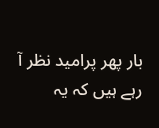بار پھر پرامید نظر آ رہے ہیں کہ یہ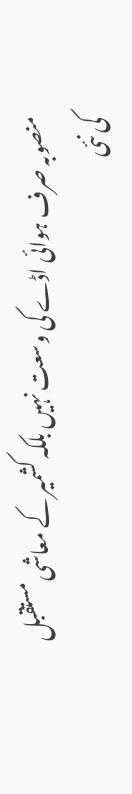منصوبہ صرف ہوائی اڈے کی وسعت نہیں بلکہ کشمیر کے معاشی مستقبل کی نئی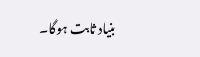بنیاد ثابت ہوگا۔